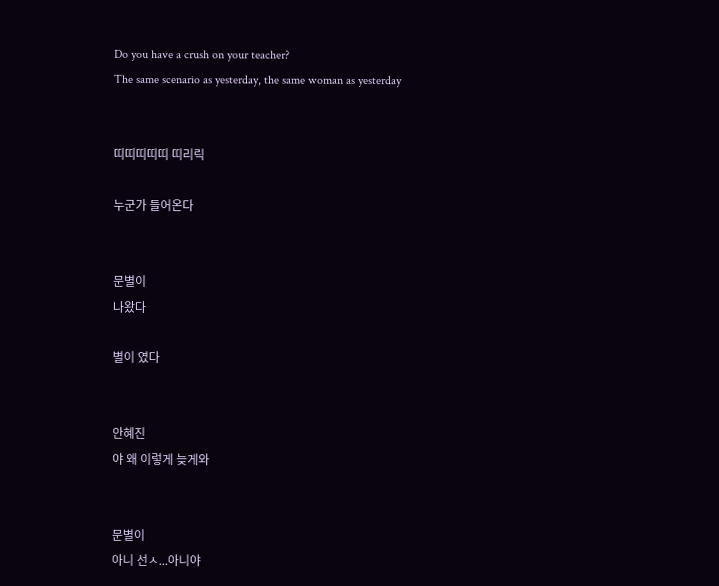Do you have a crush on your teacher?
The same scenario as yesterday, the same woman as yesterday


띠띠띠띠띠 띠리릭

누군가 들어온다


문별이
나왔다

별이 였다


안혜진
야 왜 이렇게 늦게와


문별이
아니 선ㅅ...아니야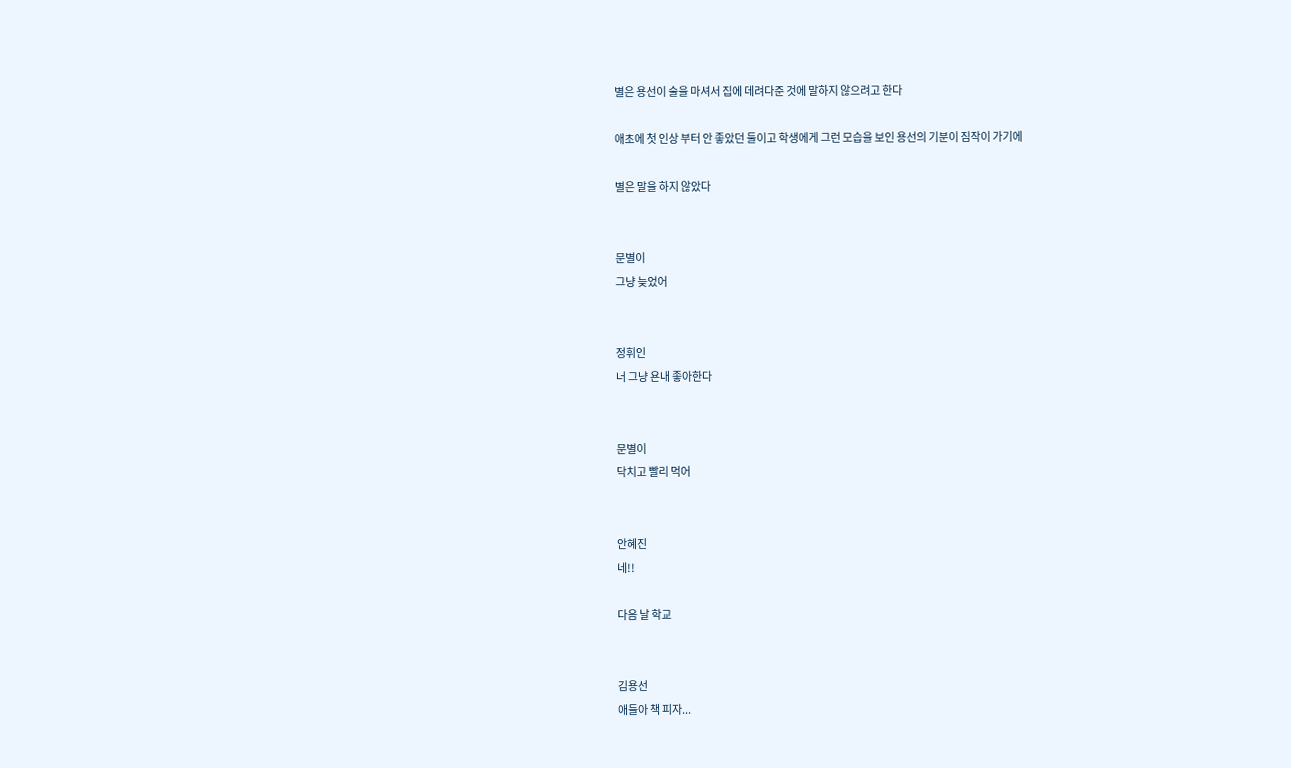별은 용선이 술을 마셔서 집에 데려다준 것에 말하지 않으려고 한다

애초에 첫 인상 부터 안 좋았던 둘이고 학생에게 그런 모습을 보인 용선의 기분이 짐작이 가기에

별은 말을 하지 않았다


문별이
그냥 늦었어


정휘인
너 그냥 욘내 좋아한다


문별이
닥치고 빨리 먹어


안혜진
네!!

다음 날 학교


김용선
애들아 책 피자...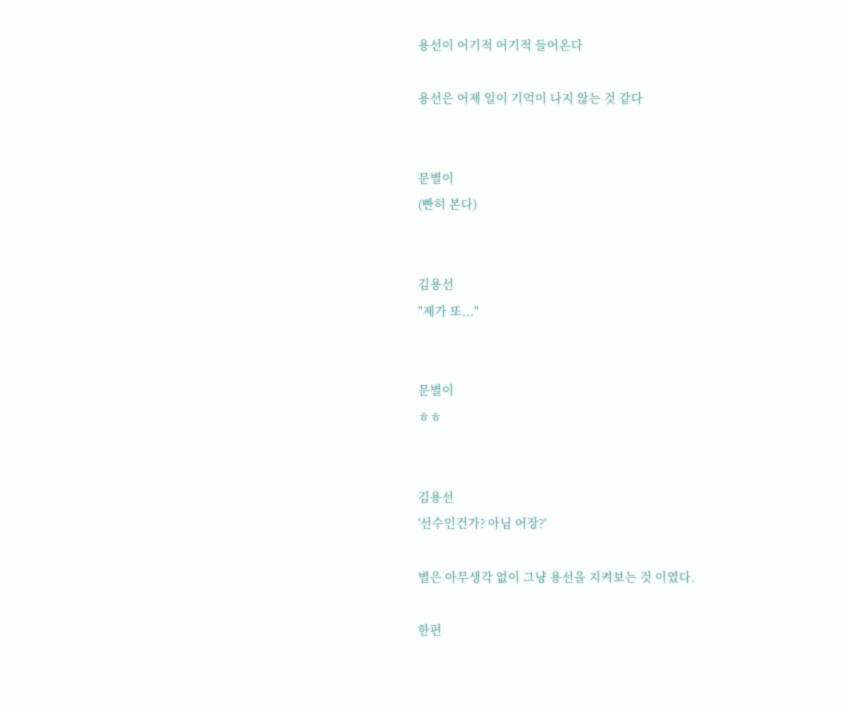용선이 어기적 어기적 들어온다

용선은 어제 일이 기억이 나지 않는 것 같다


문별이
(빤히 본다)


김용선
"제가 또..."


문별이
ㅎㅎ


김용선
'선수인건가? 아님 어장?'

별은 아무생각 없이 그냥 용선을 지켜보는 것 이였다.

한편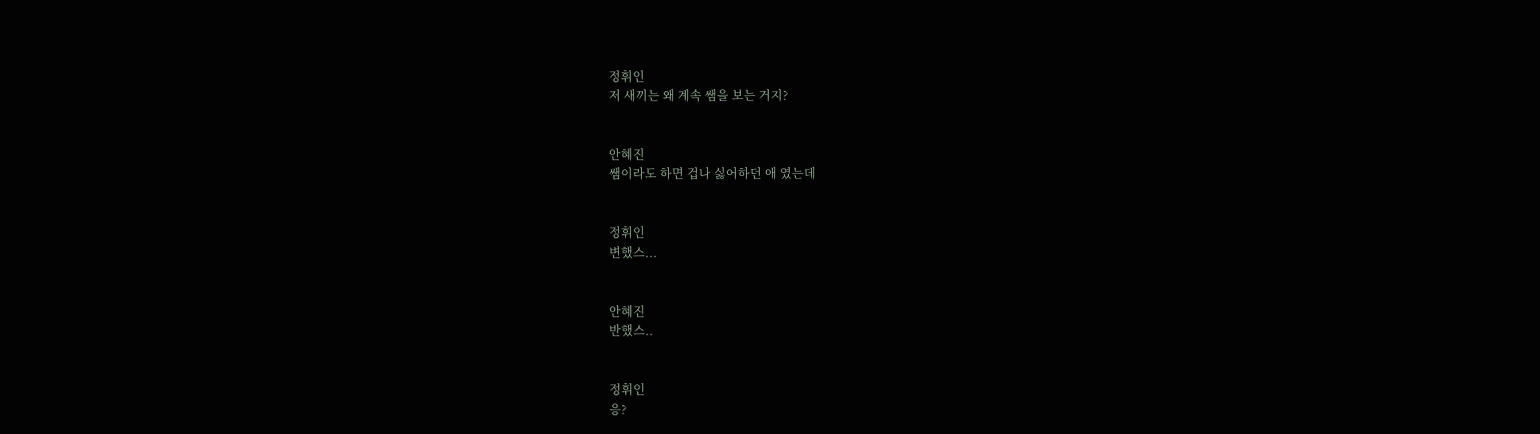정휘인
저 새끼는 왜 계속 쌤을 보는 거지?


안혜진
쌤이라도 하면 겁나 싫어하던 애 였는데


정휘인
변했스...


안혜진
반했스..


정휘인
응?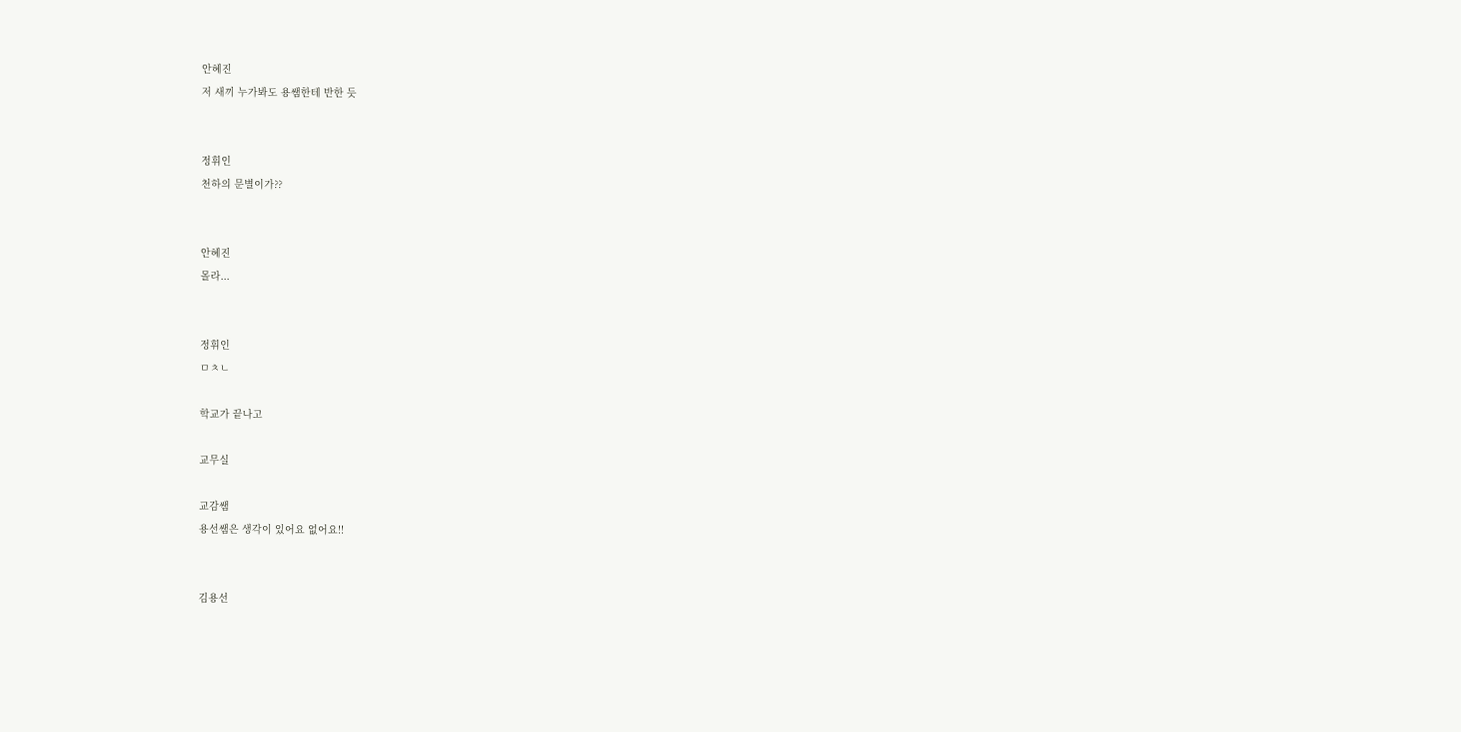안혜진
저 새끼 누가봐도 용쌤한테 반한 듯


정휘인
천하의 문별이가??


안혜진
몰라...


정휘인
ㅁㅊㄴ

학교가 끝나고

교무실

교감쌤
용선쌤은 생각이 있어요 없어요!!


김용선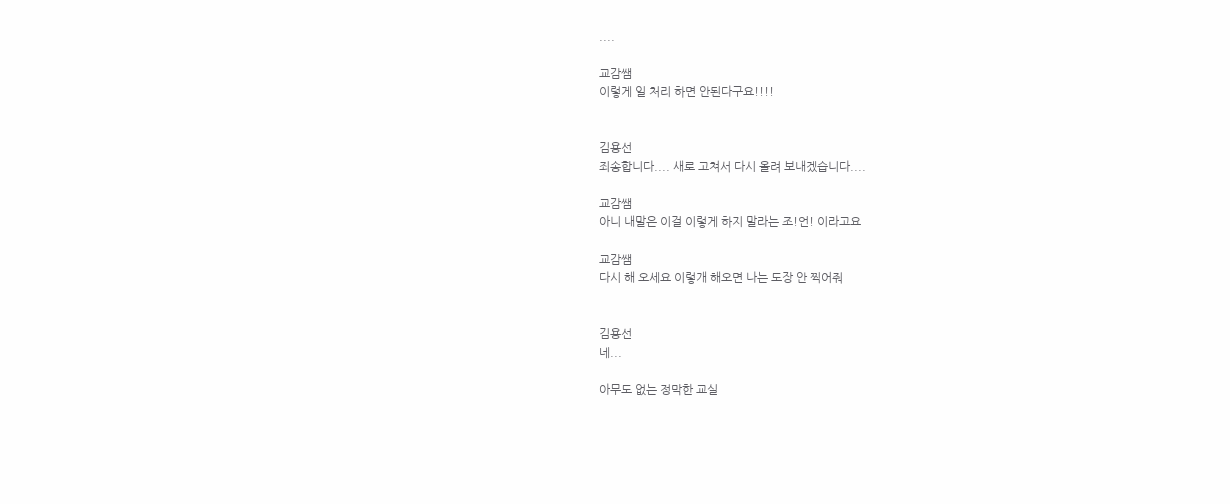....

교감쌤
이렇게 일 처리 하면 안된다구요!!!!


김용선
죄송합니다.... 새로 고쳐서 다시 올려 보내겠습니다....

교감쌤
아니 내말은 이걸 이렇게 하지 말라는 조!언! 이라고요

교감쌤
다시 해 오세요 이렇개 해오면 나는 도장 안 찍어줘


김용선
네...

아무도 없는 정막한 교실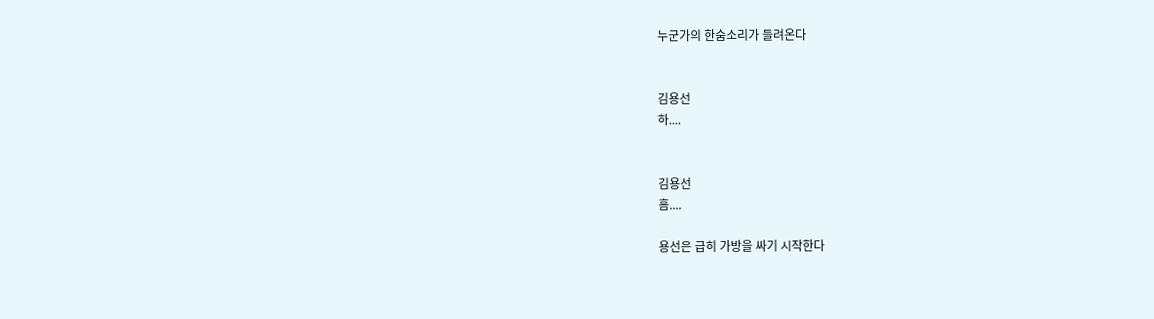누군가의 한숨소리가 들려온다


김용선
하....


김용선
흠....

용선은 급히 가방을 싸기 시작한다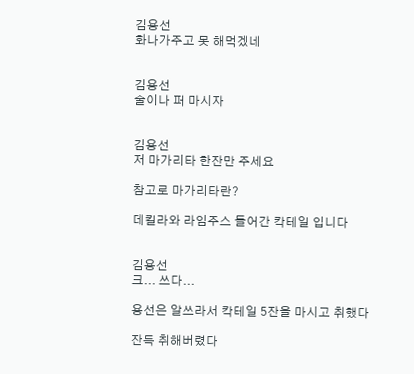김용선
화나가주고 못 해먹겠네


김용선
술이나 퍼 마시자


김용선
저 마가리타 한잔만 주세요

참고로 마가리타란?

데킬라와 라임주스 들어간 칵테일 입니다


김용선
크... 쓰다...

용선은 알쓰라서 칵테일 5잔을 마시고 취했다

잔득 취해버렸다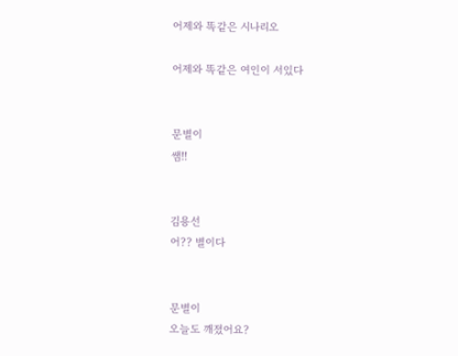어제와 똑같은 시나리오

어제와 똑같은 여인이 서있다


문별이
쌤!!


김용선
어?? 별이다


문별이
오늘도 깨졌어요?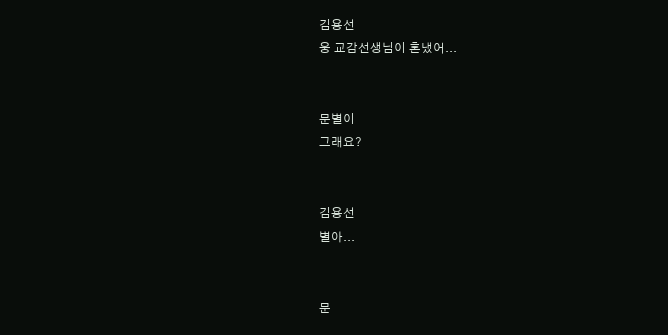김용선
웅 교감선생님이 혼냈어...


문별이
그래요?


김용선
별아...


문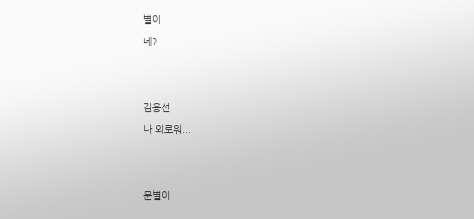별이
네?


김용선
나 외로워...


문별이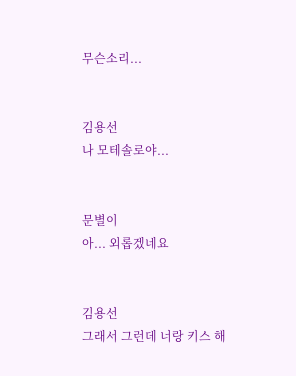무슨소리...


김용선
나 모테솔로야...


문별이
아... 외롭겠네요


김용선
그래서 그런데 너랑 키스 해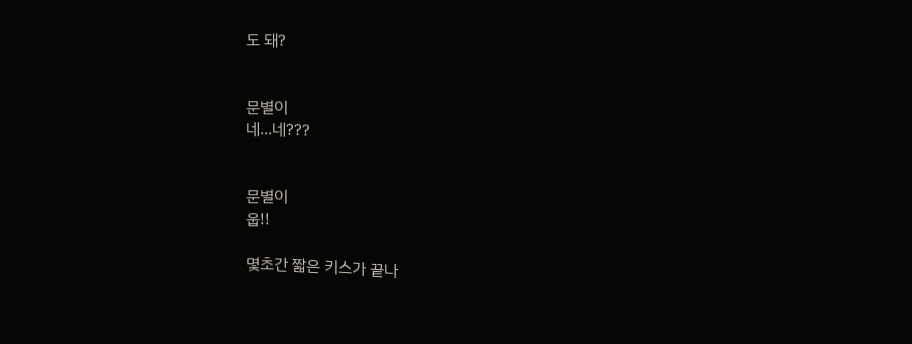도 돼?


문별이
네...네???


문별이
웁!!

몇초간 짧은 키스가 끝나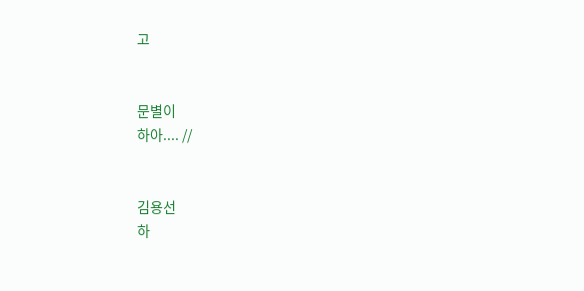고


문별이
하아.... //


김용선
하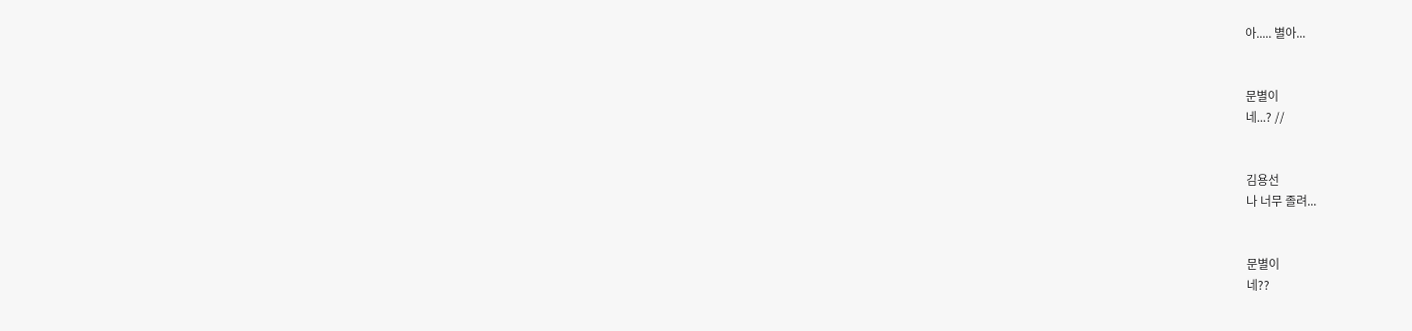아..... 별아...


문별이
네...? //


김용선
나 너무 졸려...


문별이
네??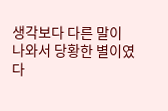생각보다 다른 말이 나와서 당황한 별이였다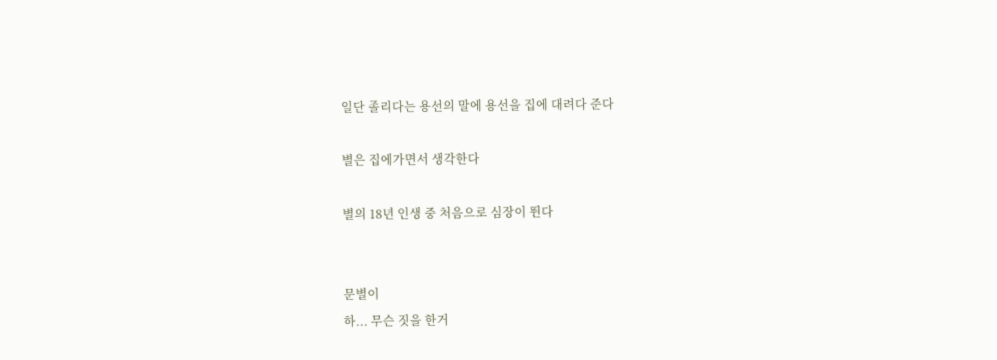일단 졸리다는 용선의 말에 용선을 집에 대려다 준다

별은 집에가면서 생각한다

별의 18년 인생 중 처음으로 심장이 뛴다


문별이
하... 무슨 짓을 한거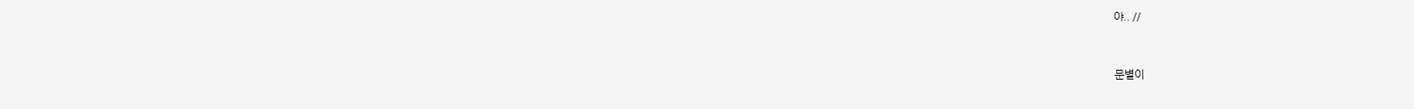야.. //


문별이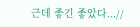근데 좋긴 좋았다...//